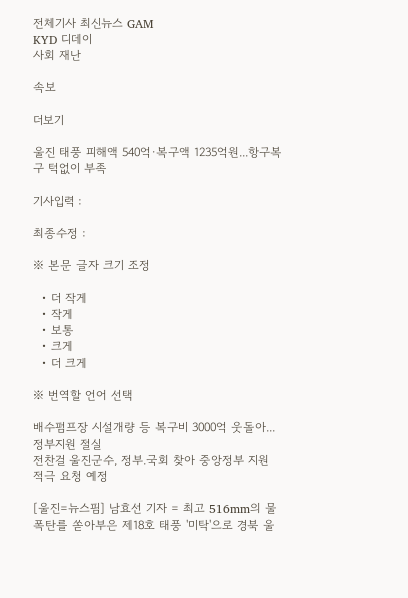전체기사 최신뉴스 GAM
KYD 디데이
사회 재난

속보

더보기

울진 태풍 피해액 540억·복구액 1235억원...항구복구 턱없이 부족

기사입력 :

최종수정 :

※ 본문 글자 크기 조정

  • 더 작게
  • 작게
  • 보통
  • 크게
  • 더 크게

※ 번역할 언어 선택

배수펌프장 시설개량 등 복구비 3000억 웃돌아...정부지원 절실
전찬걸 울진군수, 정부.국회 찾아 중앙정부 지원 적극 요청 예정

[울진=뉴스핌] 남효선 기자 = 최고 516mm의 물폭탄를 쏟아부은 제18호 태풍 '미탁'으로 경북 울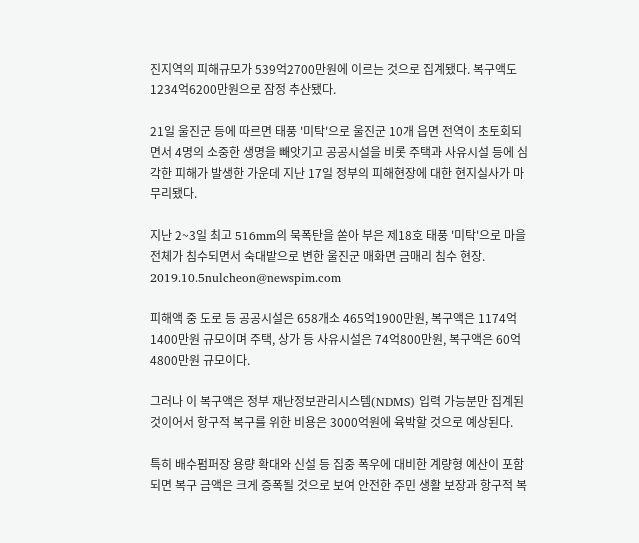진지역의 피해규모가 539억2700만원에 이르는 것으로 집계됐다. 복구액도 1234억6200만원으로 잠정 추산됐다.

21일 울진군 등에 따르면 태풍 '미탁'으로 울진군 10개 읍면 전역이 초토회되면서 4명의 소중한 생명을 빼앗기고 공공시설을 비롯 주택과 사유시설 등에 심각한 피해가 발생한 가운데 지난 17일 정부의 피해현장에 대한 현지실사가 마무리됐다.

지난 2~3일 최고 516mm의 묵폭탄을 쏟아 부은 제18호 태풍 '미탁'으로 마을 전체가 침수되면서 숙대밭으로 변한 울진군 매화면 금매리 침수 현장. 2019.10.5nulcheon@newspim.com

피해액 중 도로 등 공공시설은 658개소 465억1900만원, 복구액은 1174억1400만원 규모이며 주택, 상가 등 사유시설은 74억800만원, 복구액은 60억4800만원 규모이다.

그러나 이 복구액은 정부 재난정보관리시스템(NDMS) 입력 가능분만 집계된 것이어서 항구적 복구를 위한 비용은 3000억원에 육박할 것으로 예상된다.

특히 배수펌퍼장 용량 확대와 신설 등 집중 폭우에 대비한 계량형 예산이 포함되면 복구 금액은 크게 증폭될 것으로 보여 안전한 주민 생활 보장과 항구적 복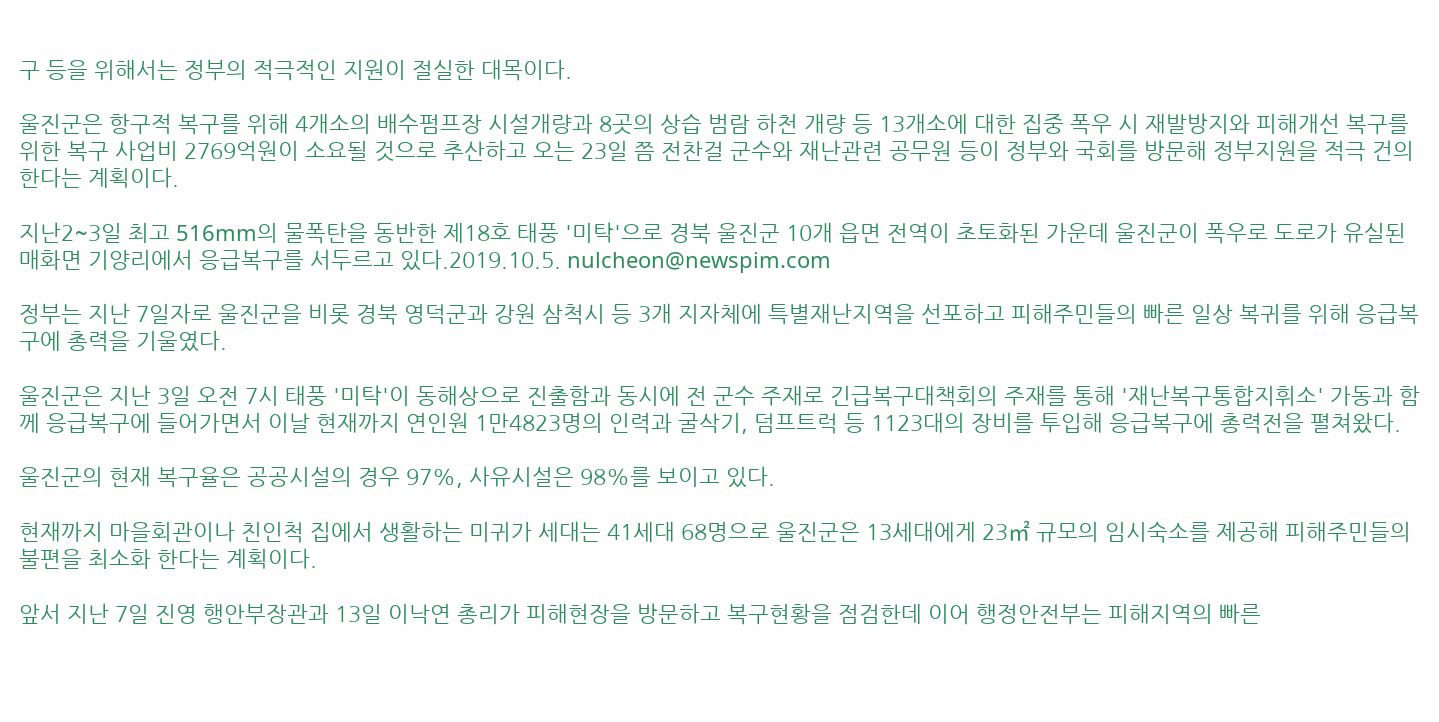구 등을 위해서는 정부의 적극적인 지원이 절실한 대목이다.

울진군은 항구적 복구를 위해 4개소의 배수펌프장 시설개량과 8곳의 상습 범람 하천 개량 등 13개소에 대한 집중 폭우 시 재발방지와 피해개선 복구를 위한 복구 사업비 2769억원이 소요될 것으로 추산하고 오는 23일 쯤 전찬걸 군수와 재난관련 공무원 등이 정부와 국회를 방문해 정부지원을 적극 건의한다는 계획이다.

지난2~3일 최고 516mm의 물폭탄을 동반한 제18호 태풍 '미탁'으로 경북 울진군 10개 읍면 전역이 초토화된 가운데 울진군이 폭우로 도로가 유실된 매화면 기양리에서 응급복구를 서두르고 있다.2019.10.5. nulcheon@newspim.com

정부는 지난 7일자로 울진군을 비롯 경북 영덕군과 강원 삼척시 등 3개 지자체에 특별재난지역을 선포하고 피해주민들의 빠른 일상 복귀를 위해 응급복구에 총력을 기울였다.

울진군은 지난 3일 오전 7시 태풍 '미탁'이 동해상으로 진출함과 동시에 전 군수 주재로 긴급복구대책회의 주재를 통해 '재난복구통합지휘소' 가동과 함께 응급복구에 들어가면서 이날 현재까지 연인원 1만4823명의 인력과 굴삭기, 덤프트럭 등 1123대의 장비를 투입해 응급복구에 총력전을 펼쳐왔다.

울진군의 현재 복구율은 공공시설의 경우 97%, 사유시설은 98%를 보이고 있다.

현재까지 마을회관이나 친인척 집에서 생활하는 미귀가 세대는 41세대 68명으로 울진군은 13세대에게 23㎡ 규모의 임시숙소를 제공해 피해주민들의 불편을 최소화 한다는 계획이다.

앞서 지난 7일 진영 행안부장관과 13일 이낙연 총리가 피해현장을 방문하고 복구현황을 점검한데 이어 행정안전부는 피해지역의 빠른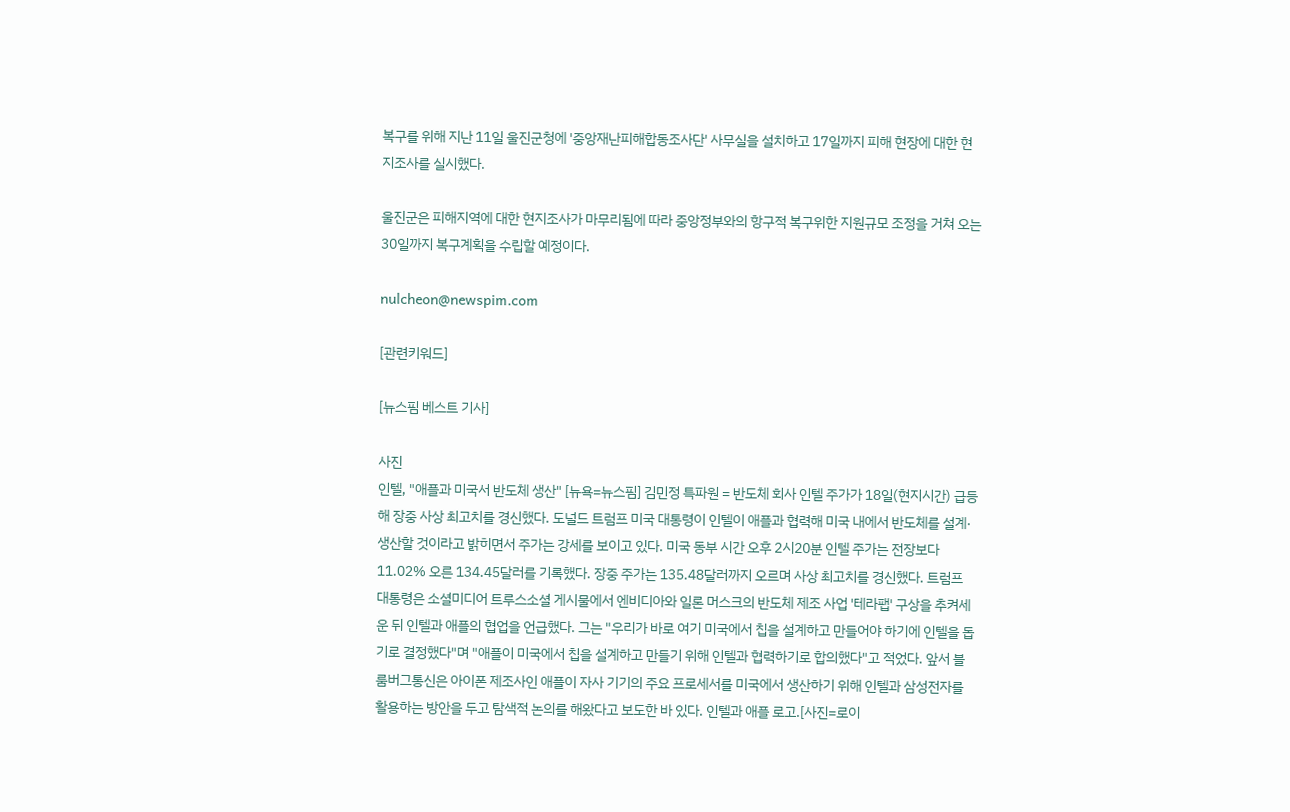복구를 위해 지난 11일 울진군청에 '중앙재난피해합동조사단' 사무실을 설치하고 17일까지 피해 현장에 대한 현지조사를 실시했다.

울진군은 피해지역에 대한 현지조사가 마무리됨에 따라 중앙정부와의 항구적 복구위한 지원규모 조정을 거쳐 오는 30일까지 복구계획을 수립할 예정이다.

nulcheon@newspim.com

[관련키워드]

[뉴스핌 베스트 기사]

사진
인텔, "애플과 미국서 반도체 생산" [뉴욕=뉴스핌] 김민정 특파원 = 반도체 회사 인텔 주가가 18일(현지시간) 급등해 장중 사상 최고치를 경신했다. 도널드 트럼프 미국 대통령이 인텔이 애플과 협력해 미국 내에서 반도체를 설계·생산할 것이라고 밝히면서 주가는 강세를 보이고 있다. 미국 동부 시간 오후 2시20분 인텔 주가는 전장보다 11.02% 오른 134.45달러를 기록했다. 장중 주가는 135.48달러까지 오르며 사상 최고치를 경신했다. 트럼프 대통령은 소셜미디어 트루스소셜 게시물에서 엔비디아와 일론 머스크의 반도체 제조 사업 '테라팹' 구상을 추켜세운 뒤 인텔과 애플의 협업을 언급했다. 그는 "우리가 바로 여기 미국에서 칩을 설계하고 만들어야 하기에 인텔을 돕기로 결정했다"며 "애플이 미국에서 칩을 설계하고 만들기 위해 인텔과 협력하기로 합의했다"고 적었다. 앞서 블룸버그통신은 아이폰 제조사인 애플이 자사 기기의 주요 프로세서를 미국에서 생산하기 위해 인텔과 삼성전자를 활용하는 방안을 두고 탐색적 논의를 해왔다고 보도한 바 있다. 인텔과 애플 로고.[사진=로이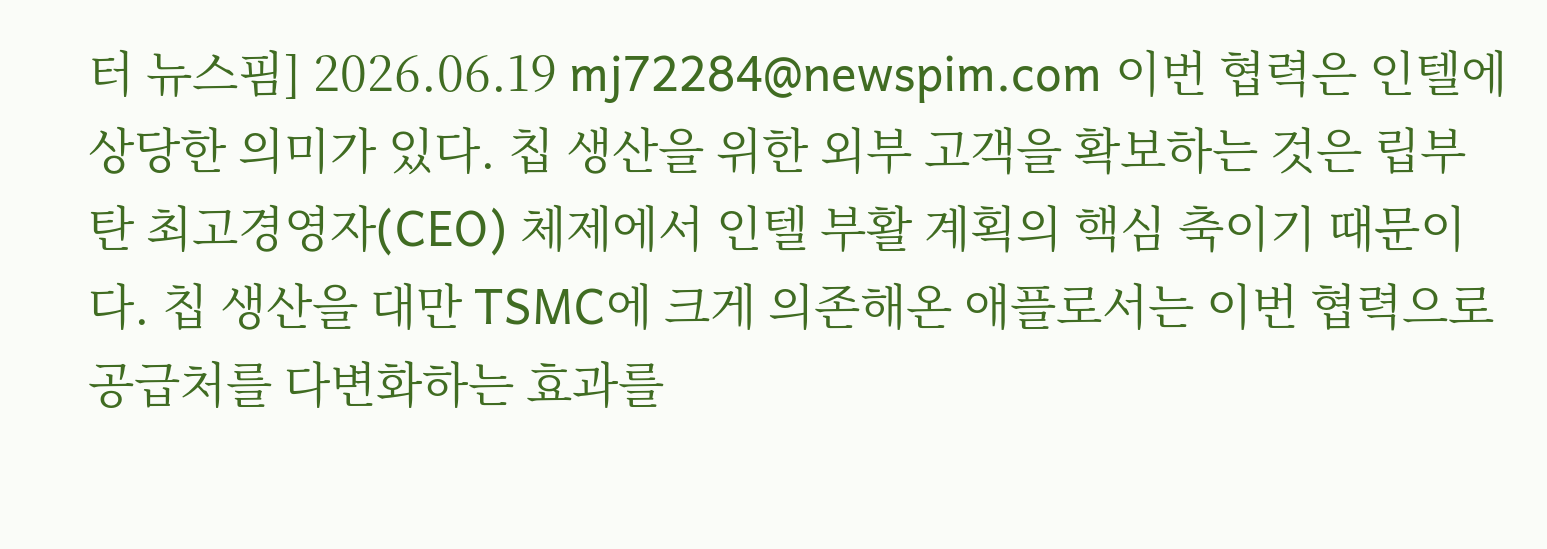터 뉴스핌] 2026.06.19 mj72284@newspim.com 이번 협력은 인텔에 상당한 의미가 있다. 칩 생산을 위한 외부 고객을 확보하는 것은 립부 탄 최고경영자(CEO) 체제에서 인텔 부활 계획의 핵심 축이기 때문이다. 칩 생산을 대만 TSMC에 크게 의존해온 애플로서는 이번 협력으로 공급처를 다변화하는 효과를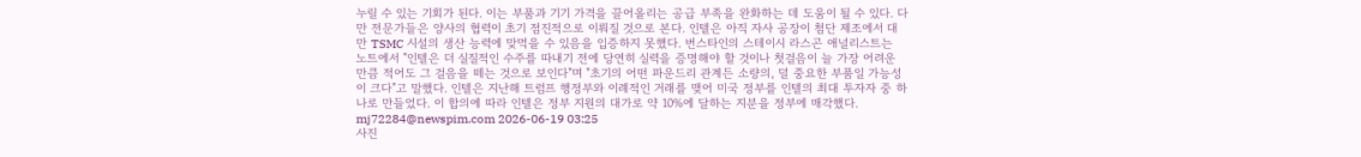누릴 수 있는 기회가 된다. 이는 부품과 기기 가격을 끌어올리는 공급 부족을 완화하는 데 도움이 될 수 있다. 다만 전문가들은 양사의 협력이 초기 점진적으로 이뤄질 것으로 본다. 인텔은 아직 자사 공장이 첨단 제조에서 대만 TSMC 시설의 생산 능력에 맞먹을 수 있음을 입증하지 못했다. 번스타인의 스테이시 라스곤 애널리스트는 노트에서 "인텔은 더 실질적인 수주를 따내기 전에 당연히 실력을 증명해야 할 것이나 첫걸음이 늘 가장 어려운 만큼 적어도 그 걸음을 떼는 것으로 보인다"며 "초기의 어떤 파운드리 관계든 소량의, 덜 중요한 부품일 가능성이 크다"고 말했다. 인텔은 지난해 트럼프 행정부와 이례적인 거래를 맺어 미국 정부를 인텔의 최대 투자자 중 하나로 만들었다. 이 합의에 따라 인텔은 정부 지원의 대가로 약 10%에 달하는 지분을 정부에 매각했다. mj72284@newspim.com 2026-06-19 03:25
사진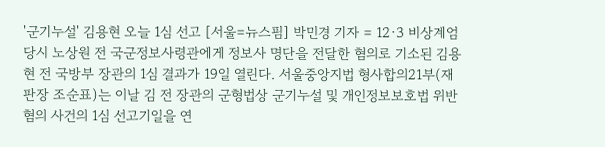'군기누설' 김용현 오늘 1심 선고 [서울=뉴스핌] 박민경 기자 = 12·3 비상계엄 당시 노상원 전 국군정보사령관에게 정보사 명단을 전달한 혐의로 기소된 김용현 전 국방부 장관의 1심 결과가 19일 열린다. 서울중앙지법 형사합의21부(재판장 조순표)는 이날 김 전 장관의 군형법상 군기누설 및 개인정보보호법 위반 혐의 사건의 1심 선고기일을 연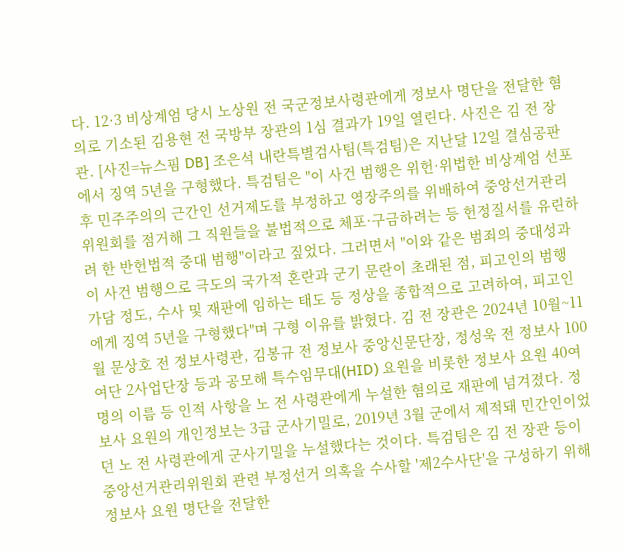다. 12·3 비상계엄 당시 노상원 전 국군정보사령관에게 정보사 명단을 전달한 혐의로 기소된 김용현 전 국방부 장관의 1심 결과가 19일 열린다. 사진은 김 전 장관. [사진=뉴스핌 DB] 조은석 내란특별검사팀(특검팀)은 지난달 12일 결심공판에서 징역 5년을 구형했다. 특검팀은 "이 사건 범행은 위헌·위법한 비상계엄 선포 후 민주주의의 근간인 선거제도를 부정하고 영장주의를 위배하여 중앙선거관리위원회를 점거해 그 직원들을 불법적으로 체포·구금하려는 등 헌정질서를 유린하려 한 반헌법적 중대 범행"이라고 짚었다. 그러면서 "이와 같은 범죄의 중대성과 이 사건 범행으로 극도의 국가적 혼란과 군기 문란이 초래된 점, 피고인의 범행 가담 정도, 수사 및 재판에 임하는 태도 등 정상을 종합적으로 고려하여, 피고인에게 징역 5년을 구형했다"며 구형 이유를 밝혔다. 김 전 장관은 2024년 10월~11월 문상호 전 정보사령관, 김봉규 전 정보사 중앙신문단장, 정성욱 전 정보사 100여단 2사업단장 등과 공모해 특수임무대(HID) 요원을 비롯한 정보사 요원 40여명의 이름 등 인적 사항을 노 전 사령관에게 누설한 혐의로 재판에 넘겨졌다. 정보사 요원의 개인정보는 3급 군사기밀로, 2019년 3월 군에서 제적돼 민간인이었던 노 전 사령관에게 군사기밀을 누설했다는 것이다. 특검팀은 김 전 장관 등이 중앙선거관리위원회 관련 부정선거 의혹을 수사할 '제2수사단'을 구성하기 위해 정보사 요원 명단을 전달한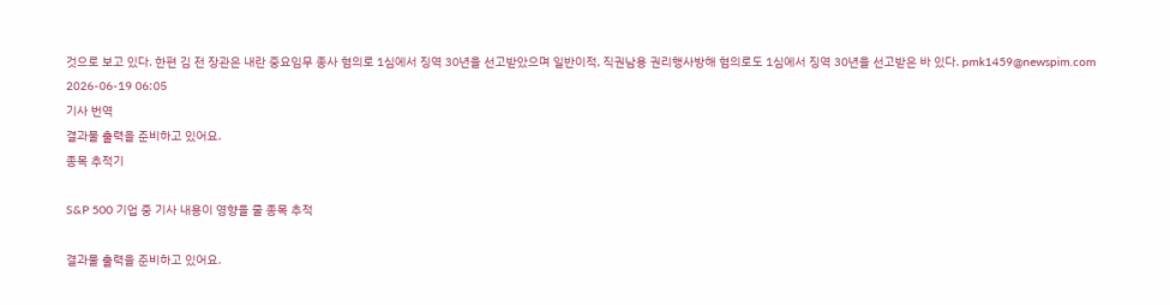것으로 보고 있다. 한편 김 전 장관은 내란 중요임무 종사 혐의로 1심에서 징역 30년을 선고받았으며 일반이적, 직권남용 권리행사방해 혐의로도 1심에서 징역 30년을 선고받은 바 있다. pmk1459@newspim.com 2026-06-19 06:05
기사 번역
결과물 출력을 준비하고 있어요.
종목 추적기

S&P 500 기업 중 기사 내용이 영향을 줄 종목 추적

결과물 출력을 준비하고 있어요.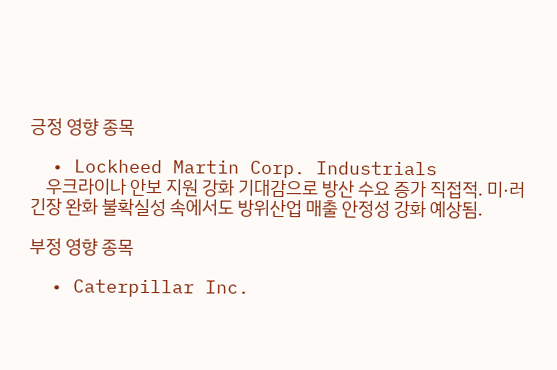긍정 영향 종목

  • Lockheed Martin Corp. Industrials
    우크라이나 안보 지원 강화 기대감으로 방산 수요 증가 직접적. 미·러 긴장 완화 불확실성 속에서도 방위산업 매출 안정성 강화 예상됨.

부정 영향 종목

  • Caterpillar Inc.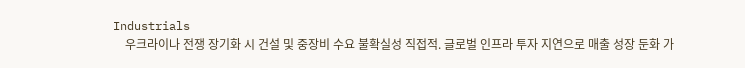Industrials
    우크라이나 전쟁 장기화 시 건설 및 중장비 수요 불확실성 직접적. 글로벌 인프라 투자 지연으로 매출 성장 둔화 가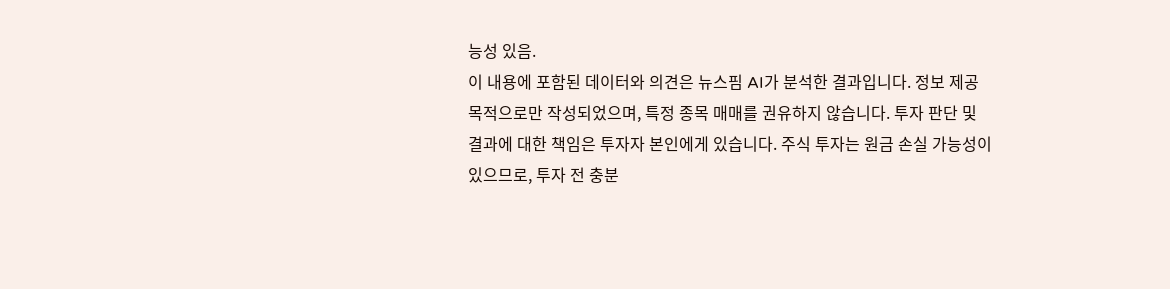능성 있음.
이 내용에 포함된 데이터와 의견은 뉴스핌 AI가 분석한 결과입니다. 정보 제공 목적으로만 작성되었으며, 특정 종목 매매를 권유하지 않습니다. 투자 판단 및 결과에 대한 책임은 투자자 본인에게 있습니다. 주식 투자는 원금 손실 가능성이 있으므로, 투자 전 충분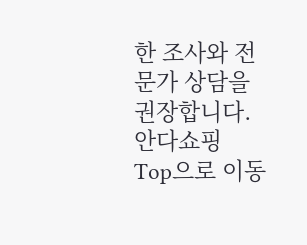한 조사와 전문가 상담을 권장합니다.
안다쇼핑
Top으로 이동